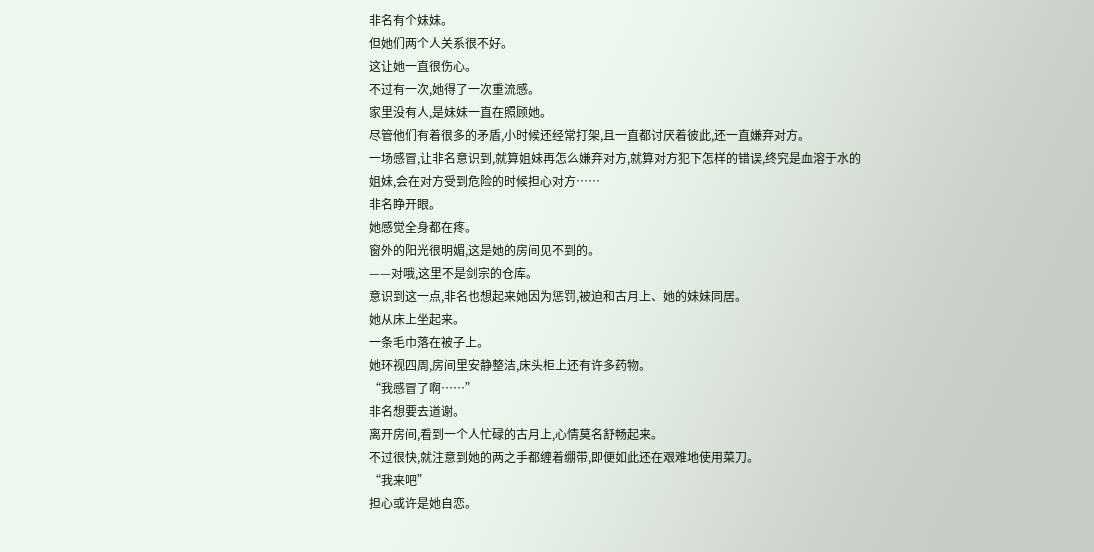非名有个妹妹。
但她们两个人关系很不好。
这让她一直很伤心。
不过有一次,她得了一次重流感。
家里没有人,是妹妹一直在照顾她。
尽管他们有着很多的矛盾,小时候还经常打架,且一直都讨厌着彼此,还一直嫌弃对方。
一场感冒,让非名意识到,就算姐妹再怎么嫌弃对方,就算对方犯下怎样的错误,终究是血溶于水的姐妹,会在对方受到危险的时候担心对方……
非名睁开眼。
她感觉全身都在疼。
窗外的阳光很明媚,这是她的房间见不到的。
——对哦,这里不是剑宗的仓库。
意识到这一点,非名也想起来她因为惩罚,被迫和古月上、她的妹妹同居。
她从床上坐起来。
一条毛巾落在被子上。
她环视四周,房间里安静整洁,床头柜上还有许多药物。
“我感冒了啊……”
非名想要去道谢。
离开房间,看到一个人忙碌的古月上,心情莫名舒畅起来。
不过很快,就注意到她的两之手都缠着绷带,即便如此还在艰难地使用菜刀。
“我来吧”
担心或许是她自恋。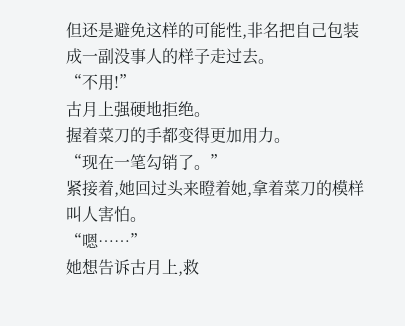但还是避免这样的可能性,非名把自己包装成一副没事人的样子走过去。
“不用!”
古月上强硬地拒绝。
握着菜刀的手都变得更加用力。
“现在一笔勾销了。”
紧接着,她回过头来瞪着她,拿着菜刀的模样叫人害怕。
“嗯……”
她想告诉古月上,救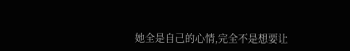她全是自己的心情,完全不是想要让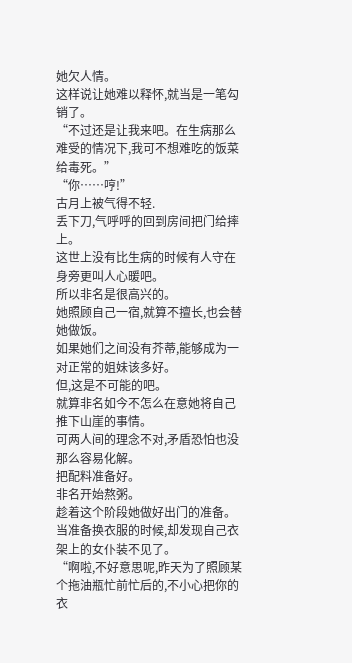她欠人情。
这样说让她难以释怀,就当是一笔勾销了。
“不过还是让我来吧。在生病那么难受的情况下,我可不想难吃的饭菜给毒死。”
“你……哼!”
古月上被气得不轻.
丢下刀,气呼呼的回到房间把门给摔上。
这世上没有比生病的时候有人守在身旁更叫人心暖吧。
所以非名是很高兴的。
她照顾自己一宿,就算不擅长,也会替她做饭。
如果她们之间没有芥蒂,能够成为一对正常的姐妹该多好。
但,这是不可能的吧。
就算非名如今不怎么在意她将自己推下山崖的事情。
可两人间的理念不对,矛盾恐怕也没那么容易化解。
把配料准备好。
非名开始熬粥。
趁着这个阶段她做好出门的准备。
当准备换衣服的时候,却发现自己衣架上的女仆装不见了。
“啊啦,不好意思呢,昨天为了照顾某个拖油瓶忙前忙后的,不小心把你的衣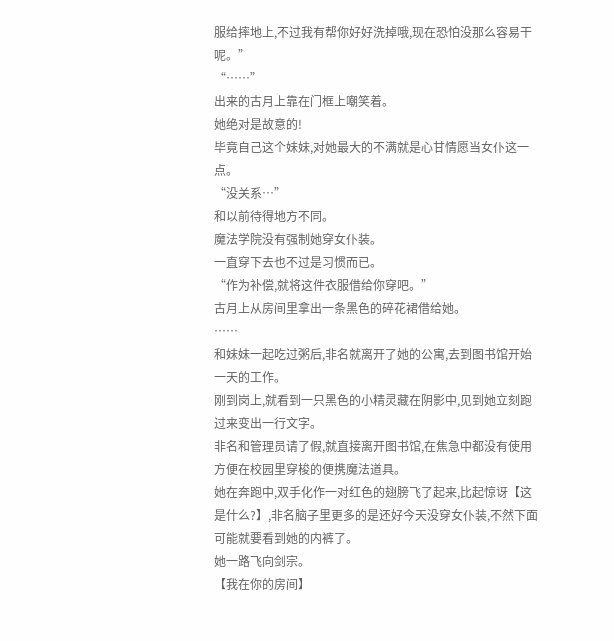服给摔地上,不过我有帮你好好洗掉哦,现在恐怕没那么容易干呢。”
“……”
出来的古月上靠在门框上嘲笑着。
她绝对是故意的!
毕竟自己这个妹妹,对她最大的不满就是心甘情愿当女仆这一点。
“没关系…”
和以前待得地方不同。
魔法学院没有强制她穿女仆装。
一直穿下去也不过是习惯而已。
“作为补偿,就将这件衣服借给你穿吧。”
古月上从房间里拿出一条黑色的碎花裙借给她。
……
和妹妹一起吃过粥后,非名就离开了她的公寓,去到图书馆开始一天的工作。
刚到岗上,就看到一只黑色的小精灵藏在阴影中,见到她立刻跑过来变出一行文字。
非名和管理员请了假,就直接离开图书馆,在焦急中都没有使用方便在校园里穿梭的便携魔法道具。
她在奔跑中,双手化作一对红色的翅膀飞了起来,比起惊讶【这是什么?】,非名脑子里更多的是还好今天没穿女仆装,不然下面可能就要看到她的内裤了。
她一路飞向剑宗。
【我在你的房间】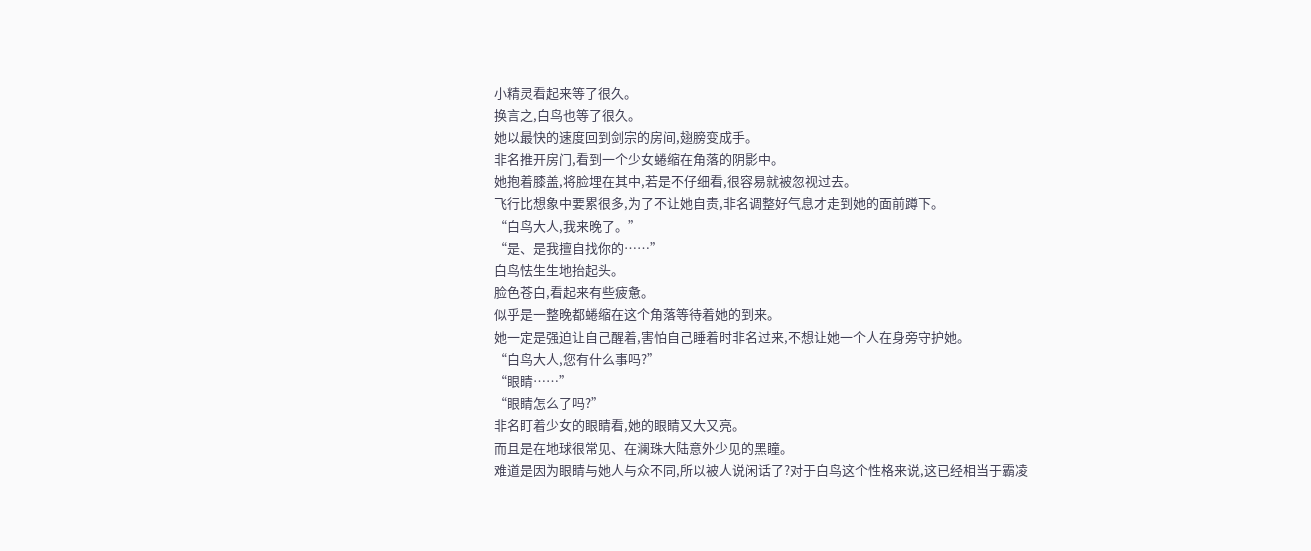小精灵看起来等了很久。
换言之,白鸟也等了很久。
她以最快的速度回到剑宗的房间,翅膀变成手。
非名推开房门,看到一个少女蜷缩在角落的阴影中。
她抱着膝盖,将脸埋在其中,若是不仔细看,很容易就被忽视过去。
飞行比想象中要累很多,为了不让她自责,非名调整好气息才走到她的面前蹲下。
“白鸟大人,我来晚了。”
“是、是我擅自找你的……”
白鸟怯生生地抬起头。
脸色苍白,看起来有些疲惫。
似乎是一整晚都蜷缩在这个角落等待着她的到来。
她一定是强迫让自己醒着,害怕自己睡着时非名过来,不想让她一个人在身旁守护她。
“白鸟大人,您有什么事吗?”
“眼睛……”
“眼睛怎么了吗?”
非名盯着少女的眼睛看,她的眼睛又大又亮。
而且是在地球很常见、在澜珠大陆意外少见的黑瞳。
难道是因为眼睛与她人与众不同,所以被人说闲话了?对于白鸟这个性格来说,这已经相当于霸凌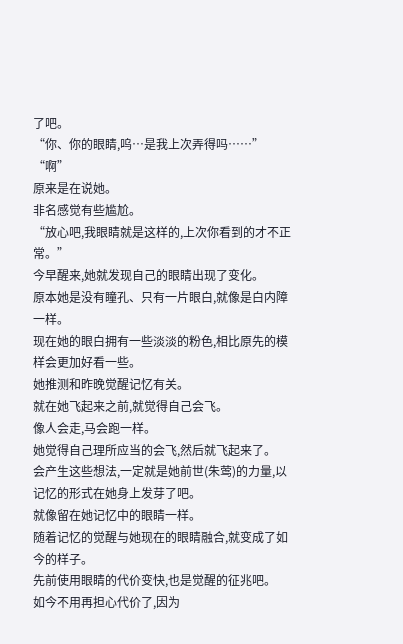了吧。
“你、你的眼睛,呜…是我上次弄得吗……”
“啊”
原来是在说她。
非名感觉有些尴尬。
“放心吧,我眼睛就是这样的,上次你看到的才不正常。”
今早醒来,她就发现自己的眼睛出现了变化。
原本她是没有瞳孔、只有一片眼白,就像是白内障一样。
现在她的眼白拥有一些淡淡的粉色,相比原先的模样会更加好看一些。
她推测和昨晚觉醒记忆有关。
就在她飞起来之前,就觉得自己会飞。
像人会走,马会跑一样。
她觉得自己理所应当的会飞,然后就飞起来了。
会产生这些想法,一定就是她前世(朱莺)的力量,以记忆的形式在她身上发芽了吧。
就像留在她记忆中的眼睛一样。
随着记忆的觉醒与她现在的眼睛融合,就变成了如今的样子。
先前使用眼睛的代价变快,也是觉醒的征兆吧。
如今不用再担心代价了,因为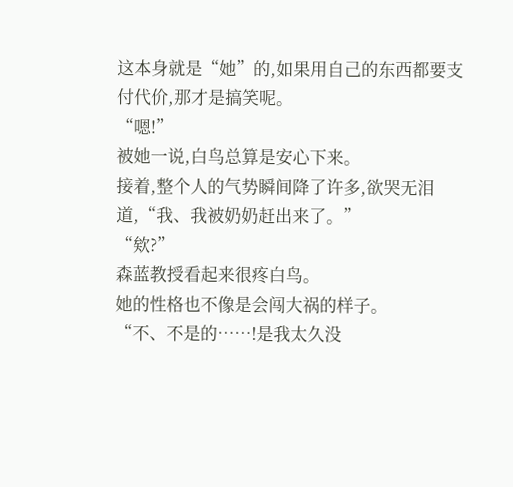这本身就是“她”的,如果用自己的东西都要支付代价,那才是搞笑呢。
“嗯!”
被她一说,白鸟总算是安心下来。
接着,整个人的气势瞬间降了许多,欲哭无泪道,“我、我被奶奶赶出来了。”
“欸?”
森蓝教授看起来很疼白鸟。
她的性格也不像是会闯大祸的样子。
“不、不是的……!是我太久没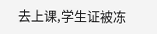去上课,学生证被冻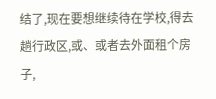结了,现在要想继续待在学校,得去趟行政区,或、或者去外面租个房子,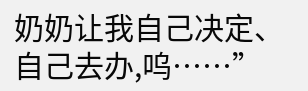奶奶让我自己决定、自己去办,呜……”